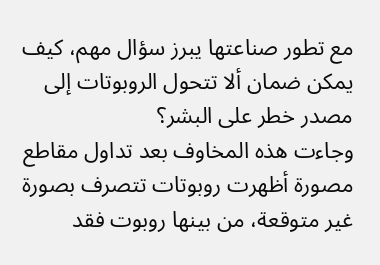مع تطور صناعتها يبرز سؤال مهم، كيف يمكن ضمان ألا تتحول الروبوتات إلى مصدر خطر على البشر؟
وجاءت هذه المخاوف بعد تداول مقاطع مصورة أظهرت روبوتات تتصرف بصورة غير متوقعة، من بينها روبوت فقد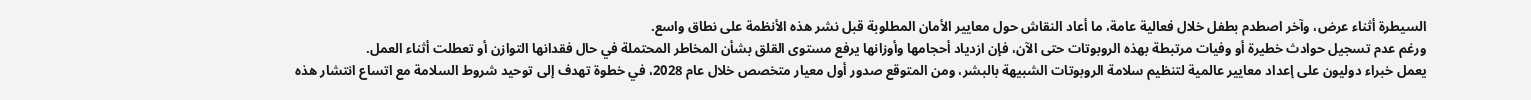السيطرة أثناء عرض، وآخر اصطدم بطفل خلال فعالية عامة، ما أعاد النقاش حول معايير الأمان المطلوبة قبل نشر هذه الأنظمة على نطاق واسع.
ورغم عدم تسجيل حوادث خطيرة أو وفيات مرتبطة بهذه الروبوتات حتى الآن، فإن ازدياد أحجامها وأوزانها يرفع مستوى القلق بشأن المخاطر المحتملة في حال فقدانها التوازن أو تعطلت أثناء العمل.
يعمل خبراء دوليون على إعداد معايير عالمية لتنظيم سلامة الروبوتات الشبيهة بالبشر، ومن المتوقع صدور أول معيار متخصص خلال عام 2028، في خطوة تهدف إلى توحيد شروط السلامة مع اتساع انتشار هذه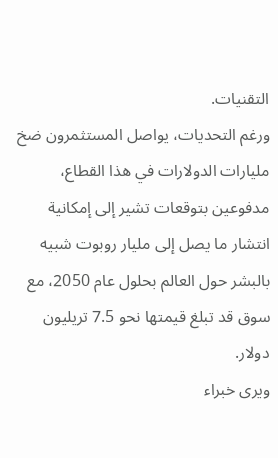التقنيات.
ورغم التحديات، يواصل المستثمرون ضخ مليارات الدولارات في هذا القطاع، مدفوعين بتوقعات تشير إلى إمكانية انتشار ما يصل إلى مليار روبوت شبيه بالبشر حول العالم بحلول عام 2050، مع سوق قد تبلغ قيمتها نحو 7.5 تريليون دولار.
ويرى خبراء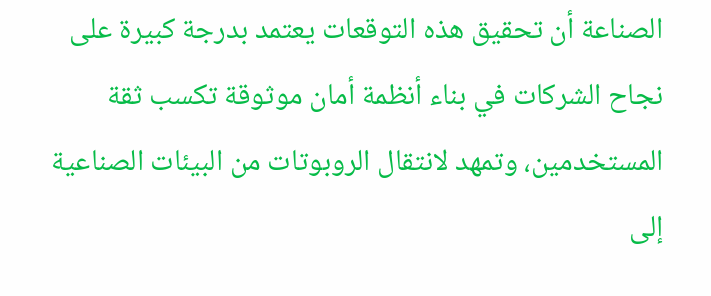الصناعة أن تحقيق هذه التوقعات يعتمد بدرجة كبيرة على نجاح الشركات في بناء أنظمة أمان موثوقة تكسب ثقة المستخدمين، وتمهد لانتقال الروبوتات من البيئات الصناعية إلى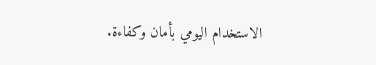الاستخدام اليومي بأمان وكفاءة.